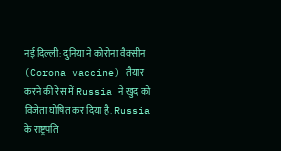नई दिल्ली: दुनिया ने कोरोना वैक्सीन (Corona vaccine) तैयार करने की रेस में Russia ने खुद को विजेता घोषित कर दिया है. Russia के राष्ट्रपति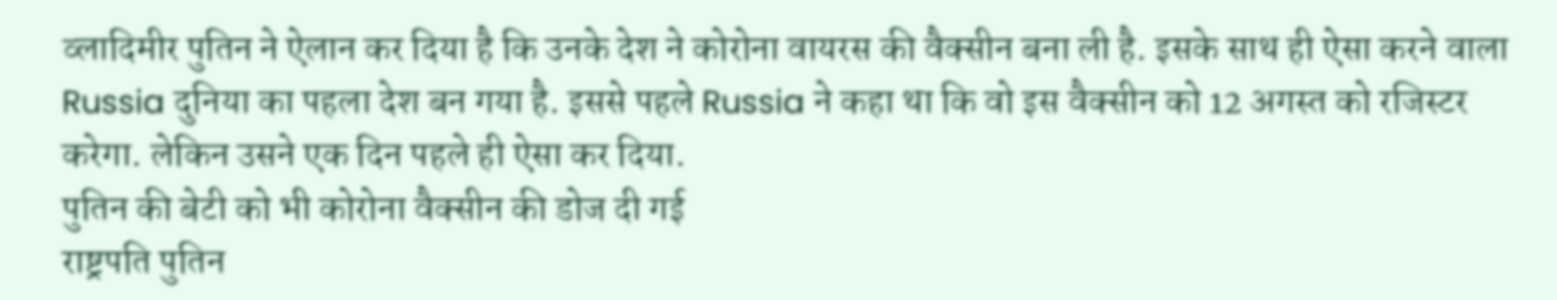व्लादिमीर पुतिन ने ऐलान कर दिया है कि उनके देश ने कोरोना वायरस की वैक्सीन बना ली है. इसके साथ ही ऐसा करने वाला Russia दुनिया का पहला देश बन गया है. इससे पहले Russia ने कहा था कि वो इस वैक्सीन को 12 अगस्त को रजिस्टर करेगा. लेकिन उसने एक दिन पहले ही ऐसा कर दिया.
पुतिन की बेटी को भी कोरोना वैक्सीन की डोज दी गई
राष्ट्रपति पुतिन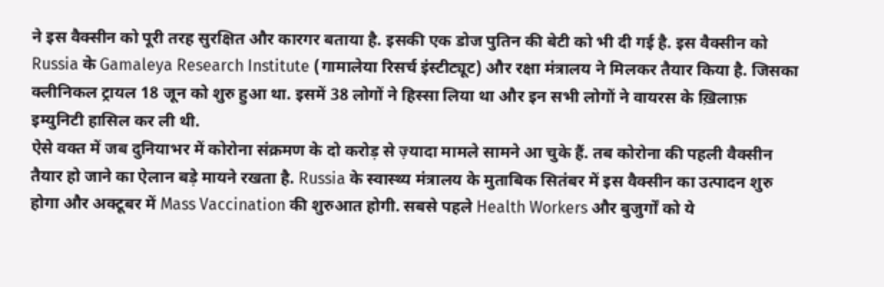ने इस वैक्सीन को पूरी तरह सुरक्षित और कारगर बताया है. इसकी एक डोज पुतिन की बेटी को भी दी गई है. इस वैक्सीन को Russia के Gamaleya Research Institute (गामालेया रिसर्च इंस्टीट्यूट) और रक्षा मंत्रालय ने मिलकर तैयार किया है. जिसका क्लीनिकल ट्रायल 18 जून को शुरु हुआ था. इसमें 38 लोगों ने हिस्सा लिया था और इन सभी लोगों ने वायरस के ख़िलाफ़ इम्युनिटी हासिल कर ली थी.
ऐसे वक्त में जब दुनियाभर में कोरोना संक्रमण के दो करोड़ से ज़्यादा मामले सामने आ चुके हैं. तब कोरोना की पहली वैक्सीन तैयार हो जाने का ऐलान बड़े मायने रखता है. Russia के स्वास्थ्य मंत्रालय के मुताबिक सितंबर में इस वैक्सीन का उत्पादन शुरु होगा और अक्टूबर में Mass Vaccination की शुरुआत होगी. सबसे पहले Health Workers और बुजुर्गों को ये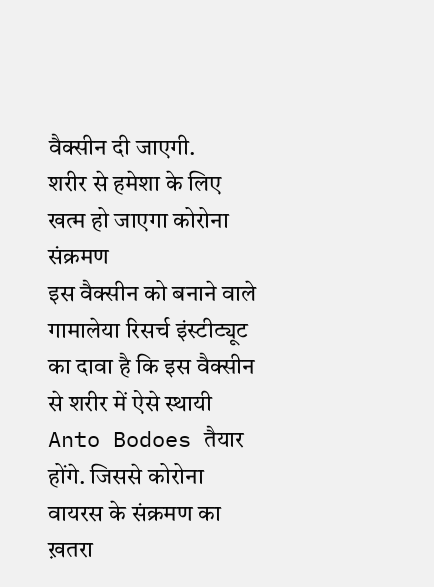वैक्सीन दी जाएगी.
शरीर से हमेशा के लिए खत्म हो जाएगा कोरोना संक्रमण
इस वैक्सीन को बनाने वाले गामालेया रिसर्च इंस्टीट्यूट का दावा है कि इस वैक्सीन से शरीर में ऐसे स्थायी Anto Bodoes तैयार होंगे. जिससे कोरोना वायरस के संक्रमण का ख़तरा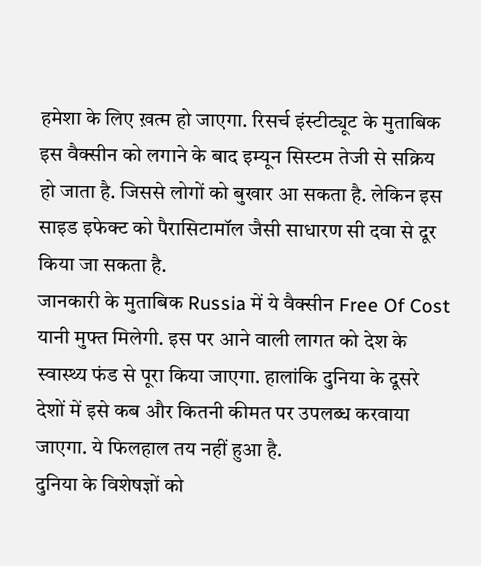हमेशा के लिए ख़त्म हो जाएगा. रिसर्च इंस्टीट्यूट के मुताबिक इस वैक्सीन को लगाने के बाद इम्यून सिस्टम तेजी से सक्रिय हो जाता है. जिससे लोगों को बुखार आ सकता है. लेकिन इस साइड इफेक्ट को पैरासिटामॉल जैसी साधारण सी दवा से दूर किया जा सकता है.
जानकारी के मुताबिक Russia में ये वैक्सीन Free Of Cost यानी मुफ्त मिलेगी. इस पर आने वाली लागत को देश के स्वास्थ्य फंड से पूरा किया जाएगा. हालांकि दुनिया के दूसरे देशों में इसे कब और कितनी कीमत पर उपलब्ध करवाया जाएगा. ये फिलहाल तय नहीं हुआ है.
दुनिया के विशेषज्ञों को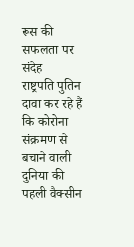रूस की सफलता पर संदेह
राष्ट्रपति पुतिन दावा कर रहे हैं कि कोरोना संक्रमण से बचाने वाली दुनिया की पहली वैक्सीन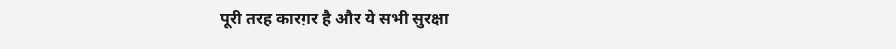पूरी तरह कारग़र है और ये सभी सुरक्षा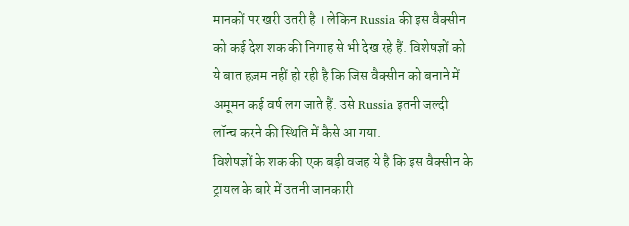मानकों पर खरी उतरी है । लेकिन Russia की इस वैक्सीन को कई देश शक की निगाह से भी देख रहे हैं. विशेषज्ञों को ये बात हज़म नहीं हो रही है कि जिस वैक्सीन को बनाने में अमूमन कई वर्ष लग जाते हैं. उसे Russia इतनी जल्दी लॉन्च करने की स्थिति में कैसे आ गया.
विशेषज्ञों के शक की एक बड़ी वजह ये है कि इस वैक्सीन के ट्रायल के बारे में उतनी जानकारी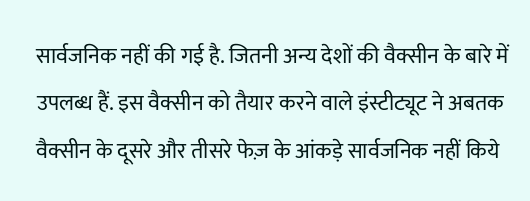सार्वजनिक नहीं की गई है. जितनी अन्य देशों की वैक्सीन के बारे में उपलब्ध हैं. इस वैक्सीन को तैयार करने वाले इंस्टीट्यूट ने अबतक वैक्सीन के दूसरे और तीसरे फेज़ के आंकड़े सार्वजनिक नहीं किये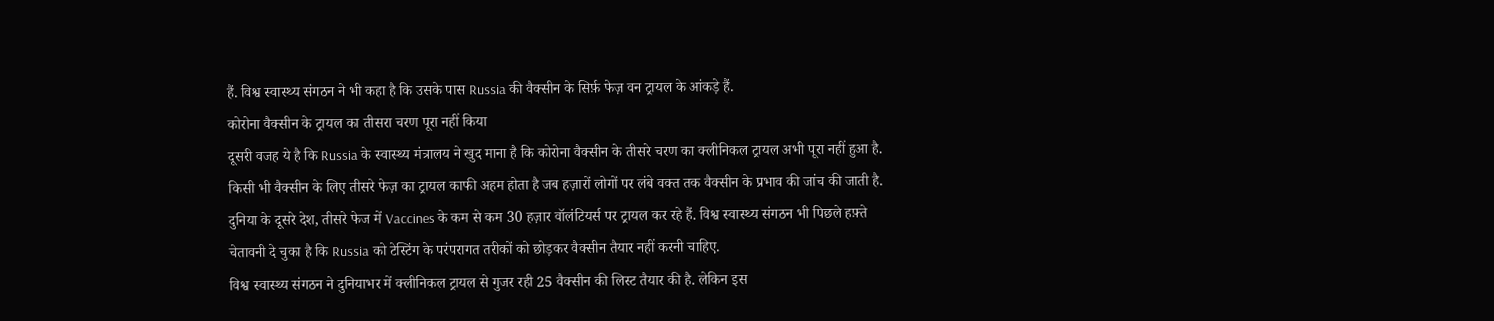हैं. विश्व स्वास्थ्य संगठन ने भी कहा है कि उसके पास Russia की वैक्सीन के सिर्फ़ फेज़ वन ट्रायल के आंकड़े हैं.
कोरोना वैक्सीन के ट्रायल का तीसरा चरण पूरा नहीं किया
दूसरी वजह ये है कि Russia के स्वास्थ्य मंत्रालय ने खुद माना है कि कोरोना वैक्सीन के तीसरे चरण का क्लीनिकल ट्रायल अभी पूरा नहीं हुआ है. किसी भी वैक्सीन के लिए तीसरे फेज़ का ट्रायल काफी अहम होता है जब हज़ारों लोगों पर लंबे वक्त तक वैक्सीन के प्रभाव की जांच की जाती है. दुनिया के दूसरे देश, तीसरे फेज में Vaccines के कम से कम 30 हज़ार वॉलंटियर्स पर ट्रायल कर रहे हैं. विश्व स्वास्थ्य संगठन भी पिछले हफ़्ते चेतावनी दे चुका है कि Russia को टेस्टिंग के परंपरागत तरीकों को छोड़कर वैक्सीन तैयार नहीं करनी चाहिए.
विश्व स्वास्थ्य संगठन ने दुनियाभर में क्लीनिकल ट्रायल से गुजर रही 25 वैक्सीन की लिस्ट तैयार की है. लेकिन इस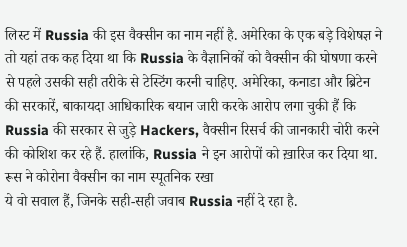लिस्ट में Russia की इस वैक्सीन का नाम नहीं है. अमेरिका के एक बड़े विशेषज्ञ ने तो यहां तक कह दिया था कि Russia के वैज्ञानिकों को वैक्सीन की घोषणा करने से पहले उसकी सही तरीके से टेस्टिंग करनी चाहिए. अमेरिका, कनाडा और ब्रिटेन की सरकारें, बाकायदा आधिकारिक बयान जारी करके आरोप लगा चुकी हैं कि Russia की सरकार से जुड़े Hackers, वैक्सीन रिसर्च की जानकारी चोरी करने की कोशिश कर रहे हैं. हालांकि, Russia ने इन आरोपों को ख़ारिज कर दिया था.
रूस ने कोरोना वैक्सीन का नाम स्पूतनिक रखा
ये वो सवाल हैं, जिनके सही-सही जवाब Russia नहीं दे रहा है.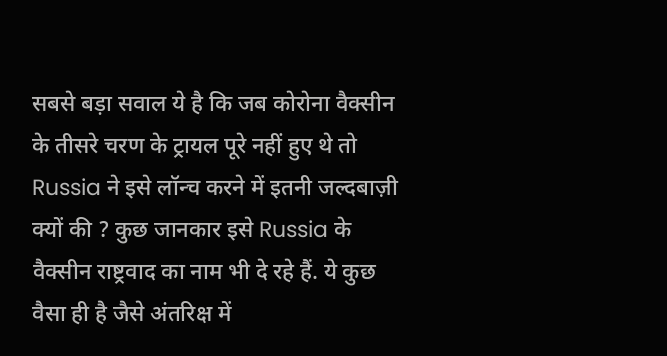सबसे बड़ा सवाल ये है कि जब कोरोना वैक्सीन के तीसरे चरण के ट्रायल पूरे नहीं हुए थे तो Russia ने इसे लॉन्च करने में इतनी जल्दबाज़ी क्यों की ? कुछ जानकार इसे Russia के वैक्सीन राष्ट्रवाद का नाम भी दे रहे हैं. ये कुछ वैसा ही है जैसे अंतरिक्ष में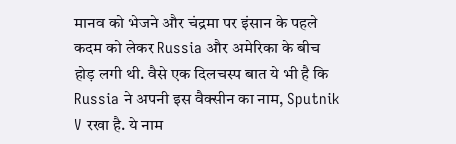मानव को भेजने और चंद्रमा पर इंसान के पहले कदम को लेकर Russia और अमेरिका के बीच होड़ लगी थी. वैसे एक दिलचस्प बात ये भी है कि Russia ने अपनी इस वैक्सीन का नाम, Sputnik V रखा है. ये नाम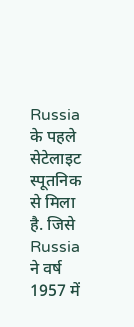Russia के पहले सेटेलाइट स्पूतनिक से मिला है. जिसे Russia ने वर्ष 1957 में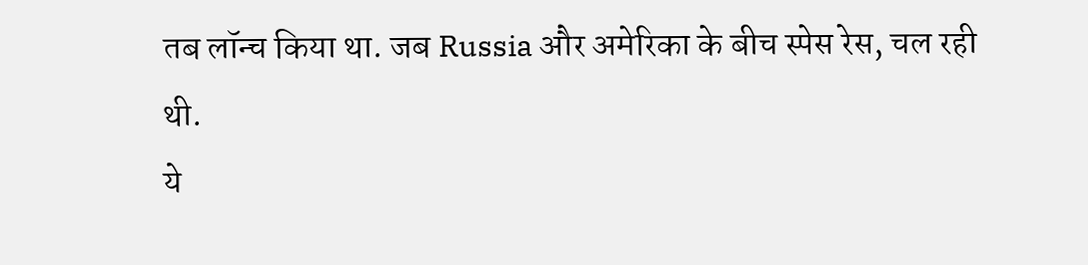तब लॉन्च किया था. जब Russia और अमेरिका के बीच स्पेस रेस, चल रही थी.
ये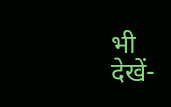भी देखें-